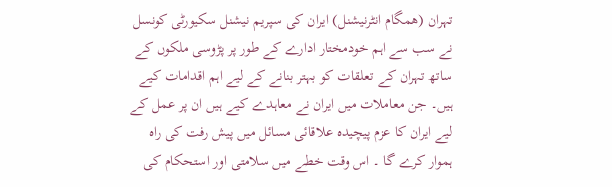تہران (ھمگام انٹرنیشنل) ایران کی سپریم نیشنل سکیورٹی کونسل نے سب سے اہم خودمختار ادارے کے طور پر پڑوسی ملکوں کے ساتھ تہران کے تعلقات کو بہتر بنانے کے لیے اہم اقدامات کیے ہیں۔ جن معاملات میں ایران نے معاہدے کیے ہیں ان پر عمل کے لیے ایران کا عزم پیچیدہ علاقائی مسائل میں پیش رفت کی راہ ہموار کرے گا ۔ اس وقت خطے میں سلامتی اور استحکام کی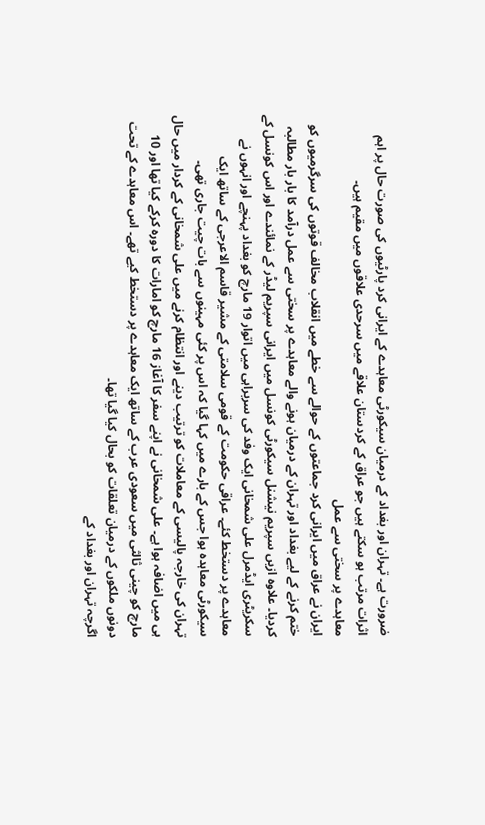ضرورت ہے۔ تہران اور بغداد کے درمیان سیکورٹی معاہدے کے ایرانی کرد پارٹیوں کی صورت حال پر اہم اثرات مرتب ہو سکتے ہیں جو عراق کے کردستان علاقے میں سرحدی علاقوں میں مقیم ہیں۔
معاہدے پر سختی سے عمل
ایران نے عراق میں ایرانی کرد جماعتوں کے حوالے سے خطے میں انقلاب مخالف قوتوں کی سرگرمیوں کو ختم کرنے کے لیے بغداد اور تہران کے درمیان ہونے والے معاہدے پر سختی سے عمل درآمد کا بار بار مطالبہ کردیا۔ علاوہ ازیں سپریم نیشنل سیکورٹی کونسل میں ایرانی سپریم لیڈر کے نمائندے اور اس کونسل کے سکریٹری ایڈمرل علی شمخانی ایک وفد کی سربراہی میں اتوار 19 مارچ کو بغداد پہنچے اور انہوں نے معاہدے پر دستخط کئے۔ عراقی حکومت کے قومی سلامتی کے مشیر قاسم الاعرجی کے ساتھ ایک سیکورٹی معاہدہ ہوا جس کے بارے میں کہا گیا کہ اس پر کئی مہینوں سے بات چیت جاری تھی۔
تہران کی خارجہ پالیسی کے معاملات کو ترتیب دینے اور انتظام کرنے میں علی شمخانی کے کردار میں حال ہی میں اضافہ ہوا ہے۔ علی شمخانی نے اپنے سفر کا آغاز 16 مارچ کو امارات کا دورہ کرکے کیا تھا اور 10 مارچ کو چینی ثالثی میں سعودی عرب کے ساتھ ایک معاہدے پر دستخط کیے تھے۔ اس معاہدے کے تحت دونوں ملکوں کے درمیان تعلقات کو بحال کیا گیا تھا۔
اگرچہ تہران اور بغداد کے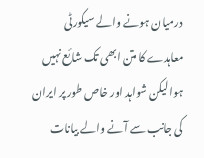درمیان ہونے والے سیکورٹی معاہدے کا متن ابھی تک شائع نہیں ہوا لیکن شواہد اور خاص طور پر ایران کی جانب سے آنے والے بیانات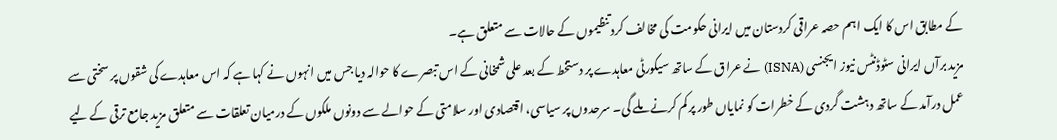کے مطابق اس کا ایک اہم حصہ عراقی کردستان میں ایرانی حکومت کی مخالف کرد تنظیموں کے حالات سے متعلق ہے۔
مزید برآں ایرانی سٹوڈنٹس نیوز ایجنسی (ISNA) نے عراق کے ساتھ سیکورٹی معاہدے پر دستخط کے بعد علی شمخانی کے اس تبصرے کا حوالہ دیا جس میں انہوں نے کہا ہے کہ اس معاہدے کی شقوں پر سختی سے عمل درآمد کے ساتھ دہشت گردی کے خطرات کو نمایاں طور پر کم کرنے ملے گی۔ سرحدوں پر سیاسی، اقتصادی اور سلامتی کے حوالے سے دونوں ملکوں کے درمیان تعلقات سے متعلق مزید جامع ترقی کے لیے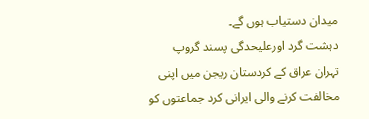میدان دستیاب ہوں گے۔
دہشت گرد اورعلیحدگی پسند گروپ
تہران عراق کے کردستان ریجن میں اپنی مخالفت کرنے والی ایرانی کرد جماعتوں کو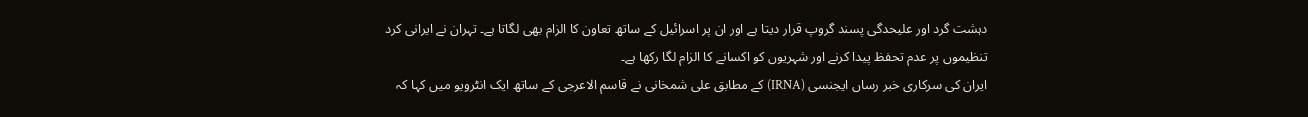دہشت گرد اور علیحدگی پسند گروپ قرار دیتا ہے اور ان پر اسرائیل کے ساتھ تعاون کا الزام بھی لگاتا ہے۔ تہران نے ایرانی کرد تنظیموں پر عدم تحفظ پیدا کرنے اور شہریوں کو اکسانے کا الزام لگا رکھا ہے۔
ایران کی سرکاری خبر رساں ایجنسی (IRNA) کے مطابق علی شمخانی نے قاسم الاعرجی کے ساتھ ایک انٹرویو میں کہا کہ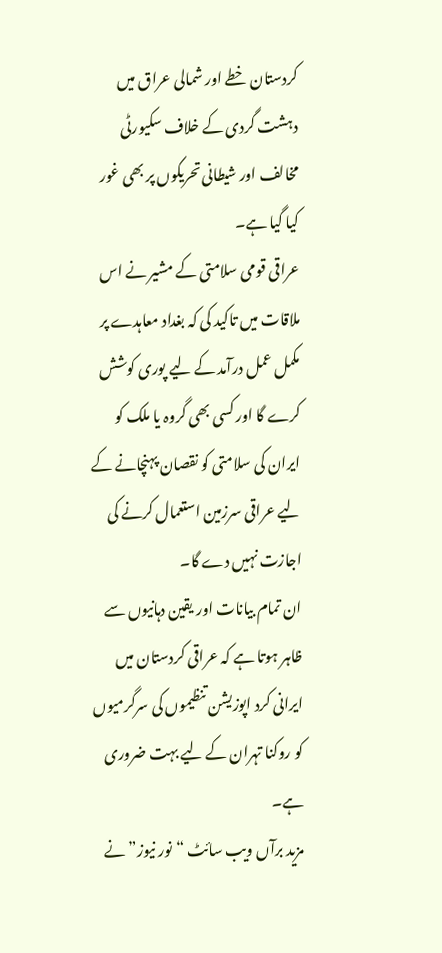کردستان خطے اور شمالی عراق میں دہشت گردی کے خلاف سکیورٹی مخالف اور شیطانی تحریکوں پر بھی غور کیا گیا ہے۔
عراقی قومی سلامتی کے مشیر نے اس ملاقات میں تاکید کی کہ بغداد معاہدے پر مکمل عمل درآمد کے لیے پوری کوشش کرے گا اور کسی بھی گروہ یا ملک کو ایران کی سلامتی کو نقصان پہنچانے کے لیے عراقی سرزمین استعمال کرنے کی اجازت نہیں دے گا۔
ان تمام بیانات اور یقین دہانیوں سے ظاہر ہوتا ہے کہ عراقی کردستان میں ایرانی کرد اپوزیشن تنظیموں کی سرگرمیوں کو روکنا تہران کے لیے بہت ضروری ہے۔
مزید برآں ویب سائٹ “نور نیوز” نے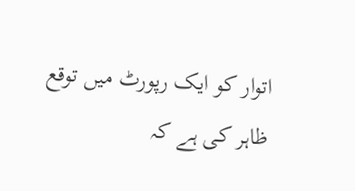اتوار کو ایک رپورٹ میں توقع ظاہر کی ہے کہ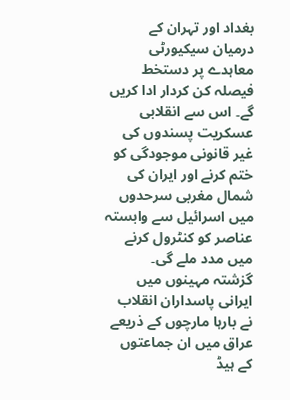بغداد اور تہران کے درمیان سیکیورٹی معاہدے پر دستخط فیصلہ کن کردار ادا کریں گے۔ اس سے انقلابی عسکریت پسندوں کی غیر قانونی موجودگی کو ختم کرنے اور ایران کی شمال مغربی سرحدوں میں اسرائیل سے وابستہ عناصر کو کنٹرول کرنے میں مدد ملے گی۔
گزشتہ مہینوں میں ایرانی پاسداران انقلاب نے بارہا مارچوں کے ذریعے عراق میں ان جماعتوں کے ہیڈ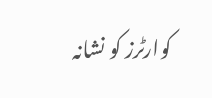کوارٹرز کو نشانہ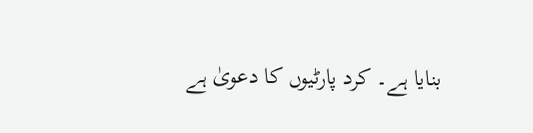بنایا ہے۔ کرد پارٹیوں کا دعویٰ ہے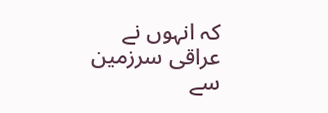کہ انہوں نے عراقی سرزمین سے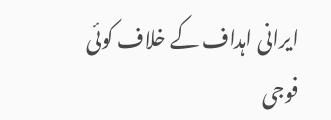ایرانی اہداف کے خلاف کوئی فوجی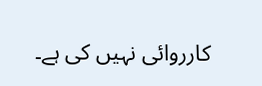کارروائی نہیں کی ہے۔